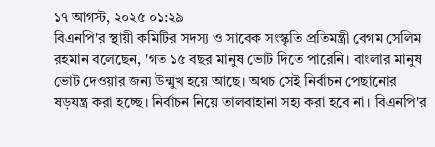১৭ আগস্ট, ২০২৫ ০১:২৯
বিএনপি'র স্থায়ী কমিটির সদস্য ও সাবেক সংস্কৃতি প্রতিমন্ত্রী বেগম সেলিম রহমান বলেছেন, 'গত ১৫ বছর মানুষ ভোট দিতে পারেনি। বাংলার মানুষ ভোট দেওয়ার জন্য উন্মুখ হয়ে আছে। অথচ সেই নির্বাচন পেছানোর ষড়যন্ত্র করা হচ্ছে। নির্বাচন নিয়ে তালবাহানা সহ্য করা হবে না। বিএনপি'র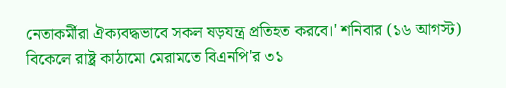নেতাকর্মীরা ঐক্যবদ্ধভাবে সকল ষড়যন্ত্র প্রতিহত করবে।' শনিবার (১৬ আগস্ট) বিকেলে রাষ্ট্র কাঠামো মেরামতে বিএনপি'র ৩১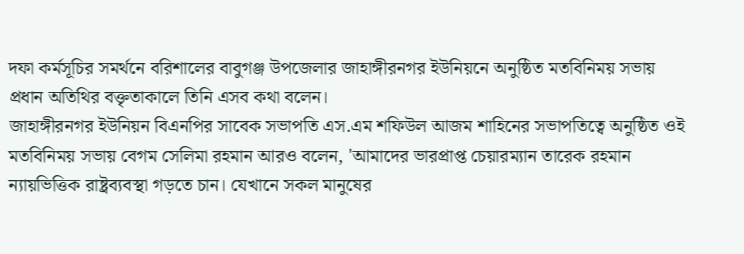দফা কর্মসূচির সমর্থনে বরিশালের বাবুগঞ্জ উপজেলার জাহাঙ্গীরনগর ইউনিয়নে অনুষ্ঠিত মতবিনিময় সভায় প্রধান অতিথির বক্তৃতাকালে তিনি এসব কথা বলেন।
জাহাঙ্গীরনগর ইউনিয়ন বিএনপির সাবেক সভাপতি এস.এম শফিউল আজম শাহিনের সভাপতিত্বে অনুষ্ঠিত ওই মতবিনিময় সভায় বেগম সেলিমা রহমান আরও বলেন, 'আমাদের ভারপ্রাপ্ত চেয়ারম্যান তারেক রহমান ন্যায়ভিত্তিক রাষ্ট্রব্যবস্থা গড়তে চান। যেখানে সকল মানুষের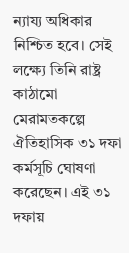ন্যায্য অধিকার নিশ্চিত হবে। সেই লক্ষ্যে তিনি রাষ্ট্র কাঠামো মেরামতকল্পে ঐতিহাসিক ৩১ দফা কর্মসূচি ঘোষণা করেছেন। এই ৩১ দফায়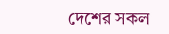দেশের সকল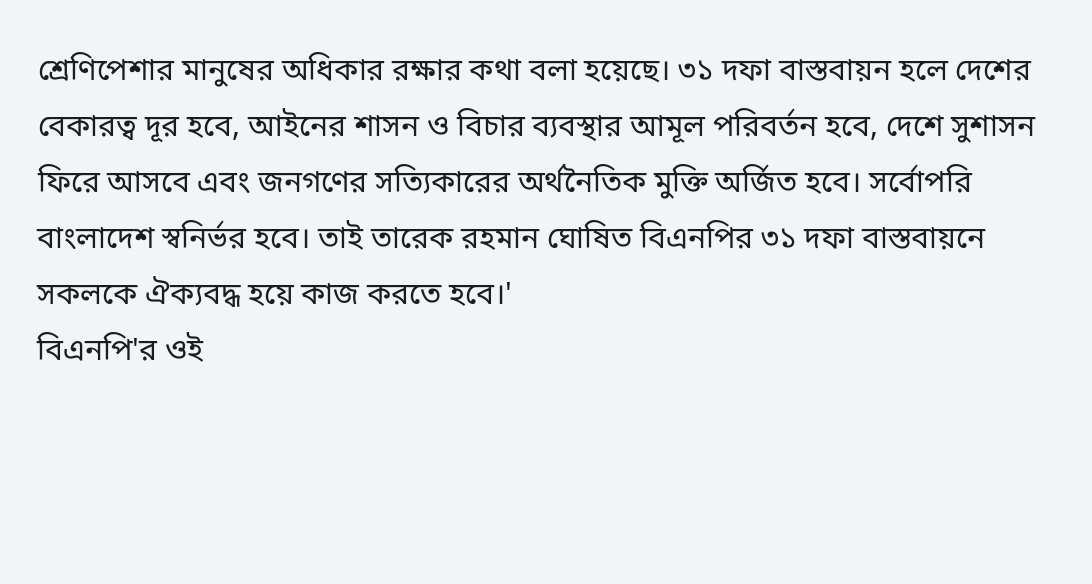শ্রেণিপেশার মানুষের অধিকার রক্ষার কথা বলা হয়েছে। ৩১ দফা বাস্তবায়ন হলে দেশের বেকারত্ব দূর হবে, আইনের শাসন ও বিচার ব্যবস্থার আমূল পরিবর্তন হবে, দেশে সুশাসন ফিরে আসবে এবং জনগণের সত্যিকারের অর্থনৈতিক মুক্তি অর্জিত হবে। সর্বোপরি বাংলাদেশ স্বনির্ভর হবে। তাই তারেক রহমান ঘোষিত বিএনপির ৩১ দফা বাস্তবায়নে সকলকে ঐক্যবদ্ধ হয়ে কাজ করতে হবে।'
বিএনপি'র ওই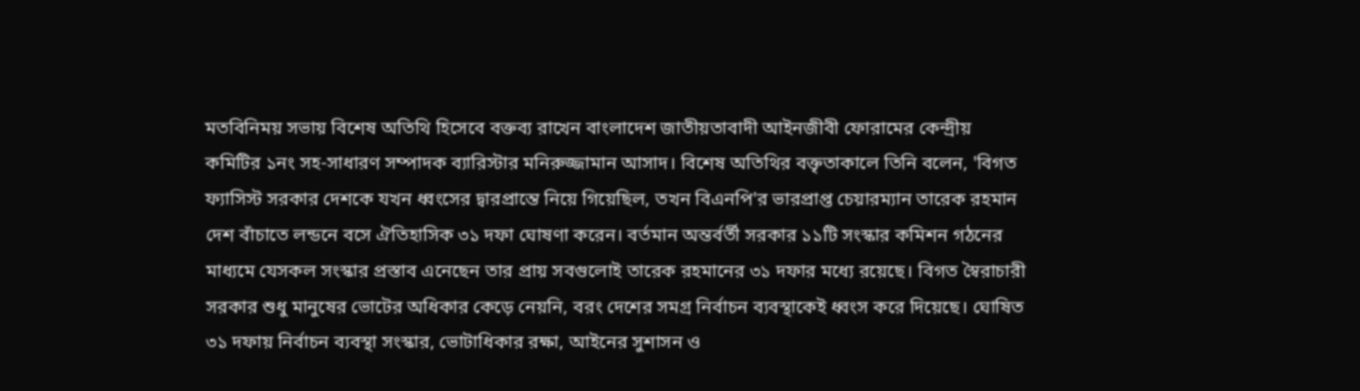মতবিনিময় সভায় বিশেষ অতিথি হিসেবে বক্তব্য রাখেন বাংলাদেশ জাতীয়তাবাদী আইনজীবী ফোরামের কেন্দ্রীয় কমিটির ১নং সহ-সাধারণ সম্পাদক ব্যারিস্টার মনিরুজ্জামান আসাদ। বিশেষ অতিথির বক্তৃতাকালে তিনি বলেন, 'বিগত ফ্যাসিস্ট সরকার দেশকে যখন ধ্বংসের দ্বারপ্রান্তে নিয়ে গিয়েছিল, তখন বিএনপি'র ভারপ্রাপ্ত চেয়ারম্যান তারেক রহমান দেশ বাঁচাতে লন্ডনে বসে ঐতিহাসিক ৩১ দফা ঘোষণা করেন। বর্তমান অন্তর্বর্তী সরকার ১১টি সংস্কার কমিশন গঠনের মাধ্যমে যেসকল সংস্কার প্রস্তাব এনেছেন তার প্রায় সবগুলোই তারেক রহমানের ৩১ দফার মধ্যে রয়েছে। বিগত স্বৈরাচারী সরকার শুধু মানুষের ভোটের অধিকার কেড়ে নেয়নি, বরং দেশের সমগ্র নির্বাচন ব্যবস্থাকেই ধ্বংস করে দিয়েছে। ঘোষিত ৩১ দফায় নির্বাচন ব্যবস্থা সংস্কার, ভোটাধিকার রক্ষা, আইনের সুশাসন ও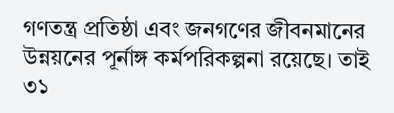গণতন্ত্র প্রতিষ্ঠা এবং জনগণের জীবনমানের উন্নয়নের পূর্নাঙ্গ কর্মপরিকল্পনা রয়েছে। তাই ৩১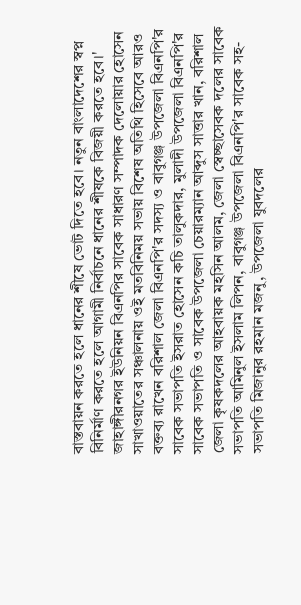বাস্তবায়ন করতে হলে ধানের শীষে ভোট দিতে হবে। নতুন বাংলাদেশের স্বপ্ন বিনির্মাণ করতে হলে আগামী নির্বাচনে ধানের শীষকে বিজয়ী করতে হবে।'
জাহাঙ্গীরনগর ইউনিয়ন বিএনপির সাবেক সাধারণ সম্পাদক দেলোয়ার হোসেন সাখাওয়াতের সঞ্চালনায় ওই মতবিনিময় সভায় বিশেষ অতিথি হিসেবে আরও বক্তব্য রাখেন বরিশাল জেলা বিএনপি'র সদস্য ও বাবুগঞ্জ উপজেলা বিএনপি'র সাবেক সভাপতি ইসরাত হোসেন কচি তালুকদার, মুলাদী উপজেলা বিএনপি'র সাবেক সভাপতি ও সাবেক উপজেলা চেয়ারম্যান আব্দুস সাত্তার খান, বরিশাল জেলা কৃষকদলের আহবায়ক মহসিন আলম, জেলা স্বেচ্ছাসেবক দলের সাবেক সভাপতি আমিনুল ইসলাম লিপন, বাবুগঞ্জ উপজেলা বিএনপি'র সাবেক সহ-সভাপতি মিজানুর রহমান মজনু, উপজেলা যুবদলের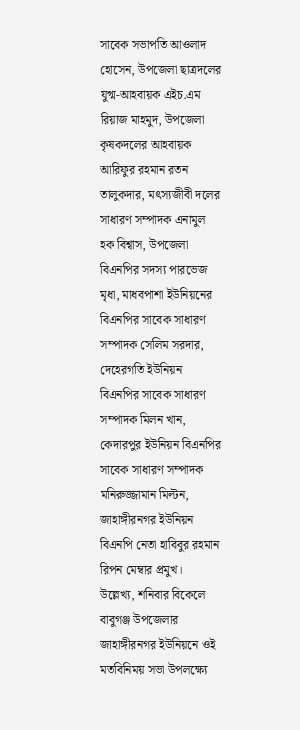সাবেক সভাপতি আওলাদ হোসেন, উপজেলা ছাত্রদলের যুগ্ম-আহবায়ক এইচ.এম রিয়াজ মাহমুদ, উপজেলা কৃষকদলের আহবায়ক আরিফুর রহমান রতন তালুকদার, মৎস্যজীবী দলের সাধারণ সম্পাদক এনামুল হক বিশ্বাস, উপজেলা বিএনপির সদস্য পারভেজ মৃধা, মাধবপাশা ইউনিয়নের বিএনপির সাবেক সাধারণ সম্পাদক সেলিম সরদার, দেহেরগতি ইউনিয়ন বিএনপির সাবেক সাধারণ সম্পাদক মিলন খান, কেদারপুর ইউনিয়ন বিএনপির সাবেক সাধারণ সম্পাদক মনিরুজ্জামান মিল্টন, জাহাঙ্গীরনগর ইউনিয়ন বিএনপি নেতা হাবিবুর রহমান রিপন মেম্বার প্রমুখ।
উল্লেখ্য, শনিবার বিকেলে বাবুগঞ্জ উপজেলার জাহাঙ্গীরনগর ইউনিয়নে ওই মতবিনিময় সভা উপলক্ষ্যে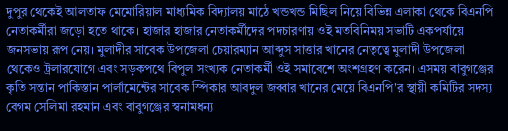দুপুর থেকেই আলতাফ মেমোরিয়াল মাধ্যমিক বিদ্যালয় মাঠে খন্ডখন্ড মিছিল নিয়ে বিভিন্ন এলাকা থেকে বিএনপি নেতাকর্মীরা জড়ো হতে থাকে। হাজার হাজার নেতাকর্মীদের পদচারণায় ওই মতবিনিময় সভাটি একপর্যায়ে জনসভায় রূপ নেয়। মুলাদীর সাবেক উপজেলা চেয়ারম্যান আব্দুস সাত্তার খানের নেতৃত্বে মুলাদী উপজেলা থেকেও ট্রলারযোগে এবং সড়কপথে বিপুল সংখ্যক নেতাকর্মী ওই সমাবেশে অংশগ্রহণ করেন। এসময় বাবুগঞ্জের কৃতি সন্তান পাকিস্তান পার্লামেন্টের সাবেক স্পিকার আবদুল জব্বার খানের মেয়ে বিএনপি'র স্থায়ী কমিটির সদস্য বেগম সেলিমা রহমান এবং বাবুগঞ্জের স্বনামধন্য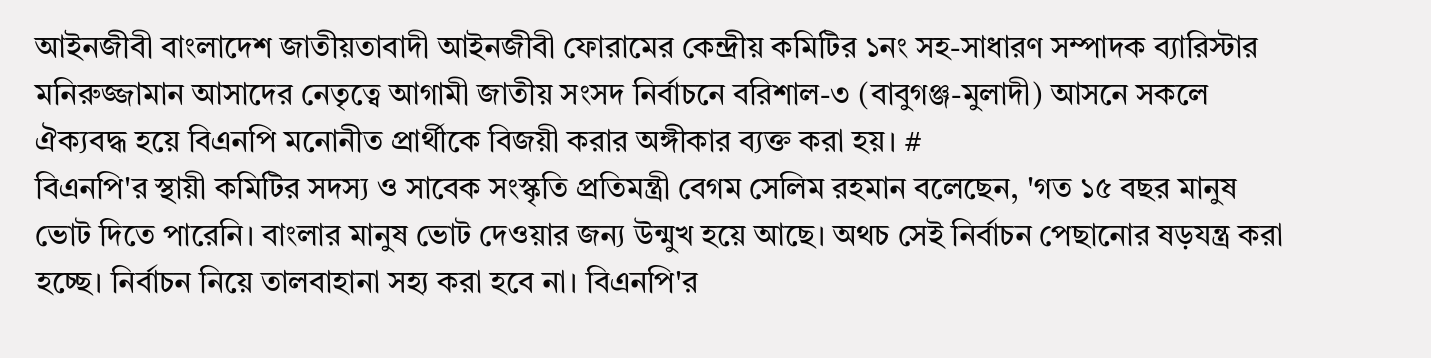আইনজীবী বাংলাদেশ জাতীয়তাবাদী আইনজীবী ফোরামের কেন্দ্রীয় কমিটির ১নং সহ-সাধারণ সম্পাদক ব্যারিস্টার মনিরুজ্জামান আসাদের নেতৃত্বে আগামী জাতীয় সংসদ নির্বাচনে বরিশাল-৩ (বাবুগঞ্জ-মুলাদী) আসনে সকলে ঐক্যবদ্ধ হয়ে বিএনপি মনোনীত প্রার্থীকে বিজয়ী করার অঙ্গীকার ব্যক্ত করা হয়। #
বিএনপি'র স্থায়ী কমিটির সদস্য ও সাবেক সংস্কৃতি প্রতিমন্ত্রী বেগম সেলিম রহমান বলেছেন, 'গত ১৫ বছর মানুষ ভোট দিতে পারেনি। বাংলার মানুষ ভোট দেওয়ার জন্য উন্মুখ হয়ে আছে। অথচ সেই নির্বাচন পেছানোর ষড়যন্ত্র করা হচ্ছে। নির্বাচন নিয়ে তালবাহানা সহ্য করা হবে না। বিএনপি'র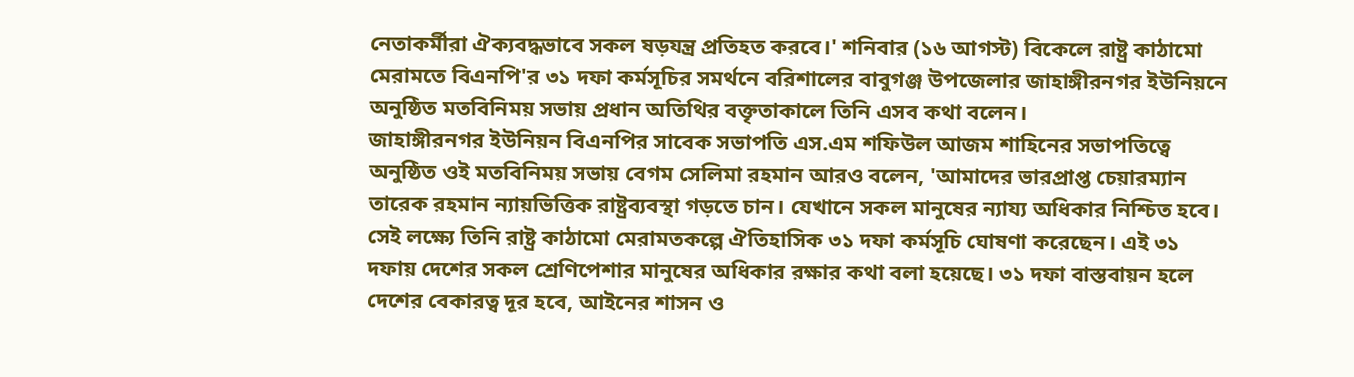নেতাকর্মীরা ঐক্যবদ্ধভাবে সকল ষড়যন্ত্র প্রতিহত করবে।' শনিবার (১৬ আগস্ট) বিকেলে রাষ্ট্র কাঠামো মেরামতে বিএনপি'র ৩১ দফা কর্মসূচির সমর্থনে বরিশালের বাবুগঞ্জ উপজেলার জাহাঙ্গীরনগর ইউনিয়নে অনুষ্ঠিত মতবিনিময় সভায় প্রধান অতিথির বক্তৃতাকালে তিনি এসব কথা বলেন।
জাহাঙ্গীরনগর ইউনিয়ন বিএনপির সাবেক সভাপতি এস.এম শফিউল আজম শাহিনের সভাপতিত্বে অনুষ্ঠিত ওই মতবিনিময় সভায় বেগম সেলিমা রহমান আরও বলেন, 'আমাদের ভারপ্রাপ্ত চেয়ারম্যান তারেক রহমান ন্যায়ভিত্তিক রাষ্ট্রব্যবস্থা গড়তে চান। যেখানে সকল মানুষের ন্যায্য অধিকার নিশ্চিত হবে। সেই লক্ষ্যে তিনি রাষ্ট্র কাঠামো মেরামতকল্পে ঐতিহাসিক ৩১ দফা কর্মসূচি ঘোষণা করেছেন। এই ৩১ দফায় দেশের সকল শ্রেণিপেশার মানুষের অধিকার রক্ষার কথা বলা হয়েছে। ৩১ দফা বাস্তবায়ন হলে দেশের বেকারত্ব দূর হবে, আইনের শাসন ও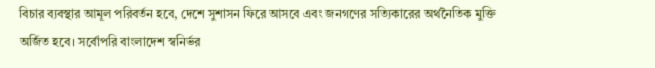বিচার ব্যবস্থার আমূল পরিবর্তন হবে, দেশে সুশাসন ফিরে আসবে এবং জনগণের সত্যিকারের অর্থনৈতিক মুক্তি অর্জিত হবে। সর্বোপরি বাংলাদেশ স্বনির্ভর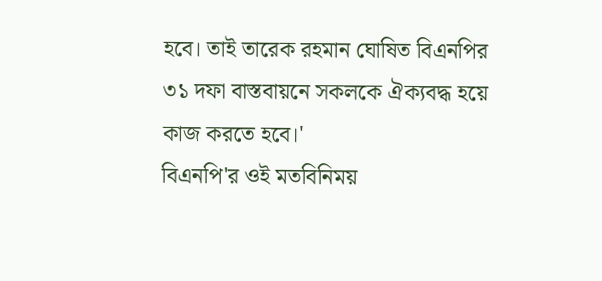হবে। তাই তারেক রহমান ঘোষিত বিএনপির ৩১ দফা বাস্তবায়নে সকলকে ঐক্যবদ্ধ হয়ে কাজ করতে হবে।'
বিএনপি'র ওই মতবিনিময়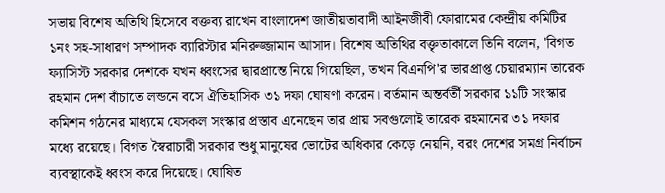সভায় বিশেষ অতিথি হিসেবে বক্তব্য রাখেন বাংলাদেশ জাতীয়তাবাদী আইনজীবী ফোরামের কেন্দ্রীয় কমিটির ১নং সহ-সাধারণ সম্পাদক ব্যারিস্টার মনিরুজ্জামান আসাদ। বিশেষ অতিথির বক্তৃতাকালে তিনি বলেন, 'বিগত ফ্যাসিস্ট সরকার দেশকে যখন ধ্বংসের দ্বারপ্রান্তে নিয়ে গিয়েছিল, তখন বিএনপি'র ভারপ্রাপ্ত চেয়ারম্যান তারেক রহমান দেশ বাঁচাতে লন্ডনে বসে ঐতিহাসিক ৩১ দফা ঘোষণা করেন। বর্তমান অন্তর্বর্তী সরকার ১১টি সংস্কার কমিশন গঠনের মাধ্যমে যেসকল সংস্কার প্রস্তাব এনেছেন তার প্রায় সবগুলোই তারেক রহমানের ৩১ দফার মধ্যে রয়েছে। বিগত স্বৈরাচারী সরকার শুধু মানুষের ভোটের অধিকার কেড়ে নেয়নি, বরং দেশের সমগ্র নির্বাচন ব্যবস্থাকেই ধ্বংস করে দিয়েছে। ঘোষিত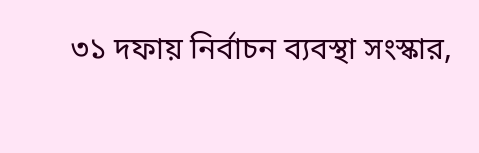৩১ দফায় নির্বাচন ব্যবস্থা সংস্কার,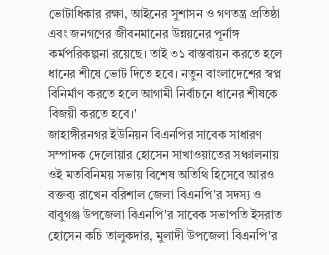ভোটাধিকার রক্ষা, আইনের সুশাসন ও গণতন্ত্র প্রতিষ্ঠা এবং জনগণের জীবনমানের উন্নয়নের পূর্নাঙ্গ কর্মপরিকল্পনা রয়েছে। তাই ৩১ বাস্তবায়ন করতে হলে ধানের শীষে ভোট দিতে হবে। নতুন বাংলাদেশের স্বপ্ন বিনির্মাণ করতে হলে আগামী নির্বাচনে ধানের শীষকে বিজয়ী করতে হবে।'
জাহাঙ্গীরনগর ইউনিয়ন বিএনপির সাবেক সাধারণ সম্পাদক দেলোয়ার হোসেন সাখাওয়াতের সঞ্চালনায় ওই মতবিনিময় সভায় বিশেষ অতিথি হিসেবে আরও বক্তব্য রাখেন বরিশাল জেলা বিএনপি'র সদস্য ও বাবুগঞ্জ উপজেলা বিএনপি'র সাবেক সভাপতি ইসরাত হোসেন কচি তালুকদার, মুলাদী উপজেলা বিএনপি'র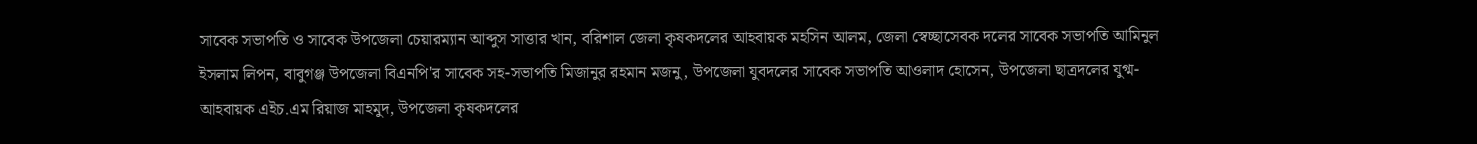সাবেক সভাপতি ও সাবেক উপজেলা চেয়ারম্যান আব্দুস সাত্তার খান, বরিশাল জেলা কৃষকদলের আহবায়ক মহসিন আলম, জেলা স্বেচ্ছাসেবক দলের সাবেক সভাপতি আমিনুল ইসলাম লিপন, বাবুগঞ্জ উপজেলা বিএনপি'র সাবেক সহ-সভাপতি মিজানুর রহমান মজনু, উপজেলা যুবদলের সাবেক সভাপতি আওলাদ হোসেন, উপজেলা ছাত্রদলের যুগ্ম-আহবায়ক এইচ.এম রিয়াজ মাহমুদ, উপজেলা কৃষকদলের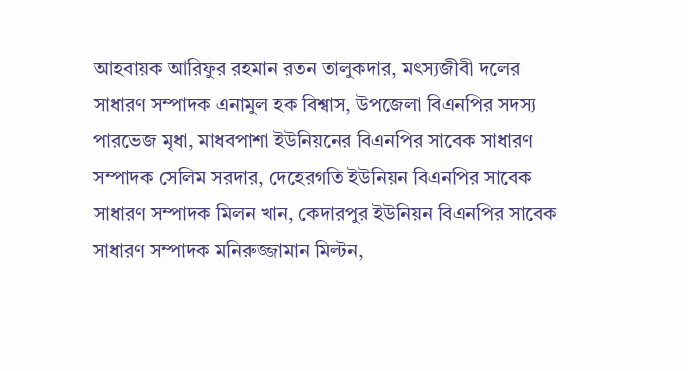আহবায়ক আরিফুর রহমান রতন তালুকদার, মৎস্যজীবী দলের সাধারণ সম্পাদক এনামুল হক বিশ্বাস, উপজেলা বিএনপির সদস্য পারভেজ মৃধা, মাধবপাশা ইউনিয়নের বিএনপির সাবেক সাধারণ সম্পাদক সেলিম সরদার, দেহেরগতি ইউনিয়ন বিএনপির সাবেক সাধারণ সম্পাদক মিলন খান, কেদারপুর ইউনিয়ন বিএনপির সাবেক সাধারণ সম্পাদক মনিরুজ্জামান মিল্টন,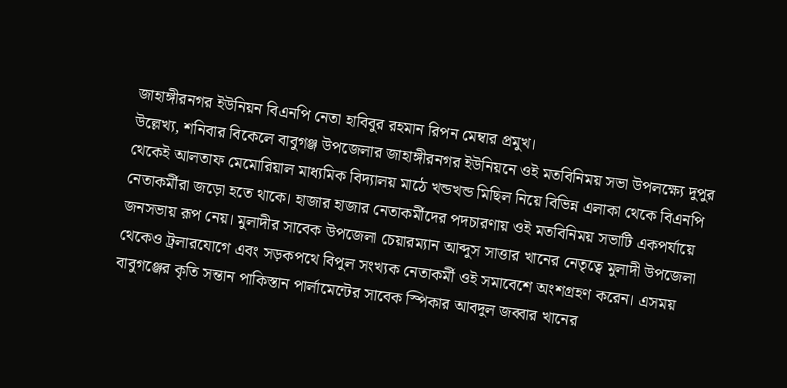জাহাঙ্গীরনগর ইউনিয়ন বিএনপি নেতা হাবিবুর রহমান রিপন মেম্বার প্রমুখ।
উল্লেখ্য, শনিবার বিকেলে বাবুগঞ্জ উপজেলার জাহাঙ্গীরনগর ইউনিয়নে ওই মতবিনিময় সভা উপলক্ষ্যে দুপুর থেকেই আলতাফ মেমোরিয়াল মাধ্যমিক বিদ্যালয় মাঠে খন্ডখন্ড মিছিল নিয়ে বিভিন্ন এলাকা থেকে বিএনপি নেতাকর্মীরা জড়ো হতে থাকে। হাজার হাজার নেতাকর্মীদের পদচারণায় ওই মতবিনিময় সভাটি একপর্যায়ে জনসভায় রূপ নেয়। মুলাদীর সাবেক উপজেলা চেয়ারম্যান আব্দুস সাত্তার খানের নেতৃত্বে মুলাদী উপজেলা থেকেও ট্রলারযোগে এবং সড়কপথে বিপুল সংখ্যক নেতাকর্মী ওই সমাবেশে অংশগ্রহণ করেন। এসময় বাবুগঞ্জের কৃতি সন্তান পাকিস্তান পার্লামেন্টের সাবেক স্পিকার আবদুল জব্বার খানের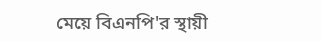মেয়ে বিএনপি'র স্থায়ী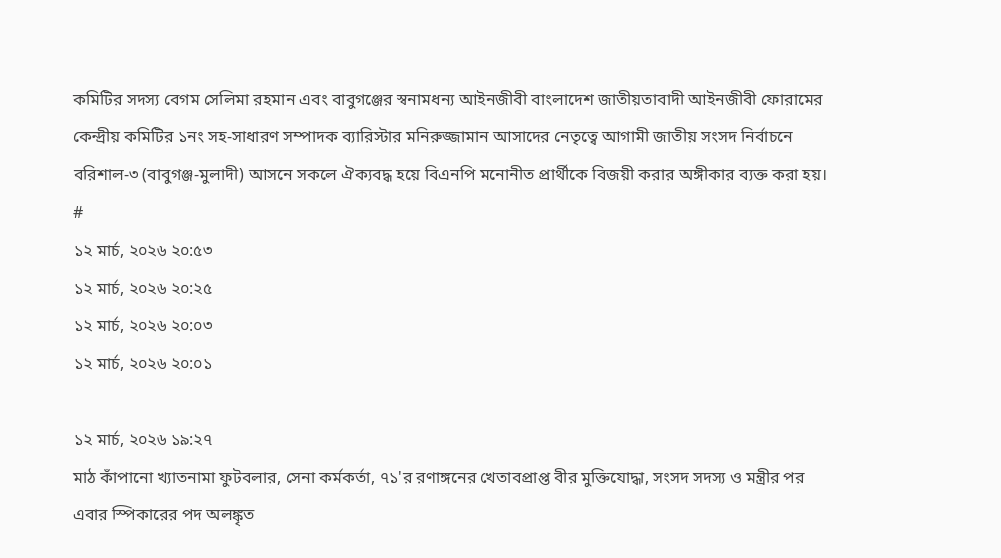কমিটির সদস্য বেগম সেলিমা রহমান এবং বাবুগঞ্জের স্বনামধন্য আইনজীবী বাংলাদেশ জাতীয়তাবাদী আইনজীবী ফোরামের কেন্দ্রীয় কমিটির ১নং সহ-সাধারণ সম্পাদক ব্যারিস্টার মনিরুজ্জামান আসাদের নেতৃত্বে আগামী জাতীয় সংসদ নির্বাচনে বরিশাল-৩ (বাবুগঞ্জ-মুলাদী) আসনে সকলে ঐক্যবদ্ধ হয়ে বিএনপি মনোনীত প্রার্থীকে বিজয়ী করার অঙ্গীকার ব্যক্ত করা হয়। #
১২ মার্চ, ২০২৬ ২০:৫৩
১২ মার্চ, ২০২৬ ২০:২৫
১২ মার্চ, ২০২৬ ২০:০৩
১২ মার্চ, ২০২৬ ২০:০১

১২ মার্চ, ২০২৬ ১৯:২৭
মাঠ কাঁপানো খ্যাতনামা ফুটবলার, সেনা কর্মকর্তা, ৭১'র রণাঙ্গনের খেতাবপ্রাপ্ত বীর মুক্তিযোদ্ধা, সংসদ সদস্য ও মন্ত্রীর পর এবার স্পিকারের পদ অলঙ্কৃত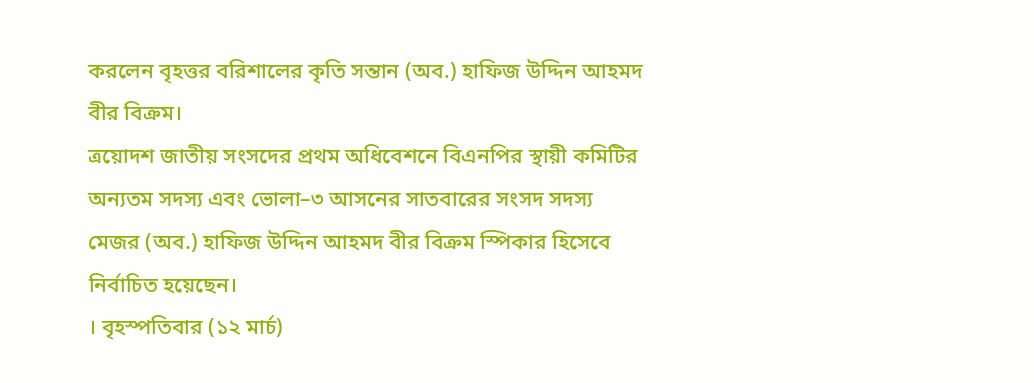করলেন বৃহত্তর বরিশালের কৃতি সন্তান (অব.) হাফিজ উদ্দিন আহমদ বীর বিক্রম।
ত্রয়োদশ জাতীয় সংসদের প্রথম অধিবেশনে বিএনপির স্থায়ী কমিটির অন্যতম সদস্য এবং ভোলা–৩ আসনের সাতবারের সংসদ সদস্য মেজর (অব.) হাফিজ উদ্দিন আহমদ বীর বিক্রম স্পিকার হিসেবে নির্বাচিত হয়েছেন।
। বৃহস্পতিবার (১২ মার্চ)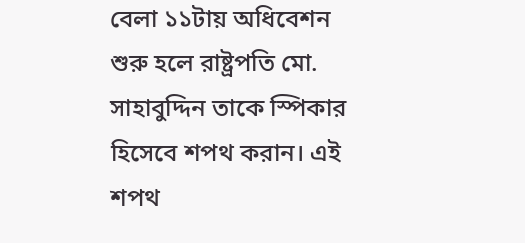বেলা ১১টায় অধিবেশন শুরু হলে রাষ্ট্রপতি মো. সাহাবুদ্দিন তাকে স্পিকার হিসেবে শপথ করান। এই শপথ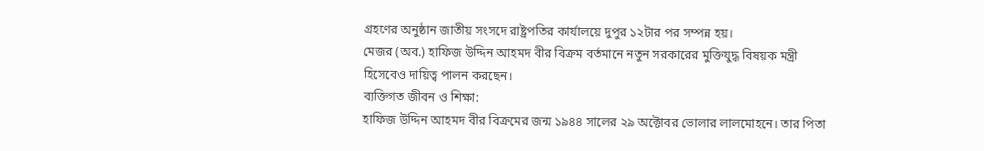গ্রহণের অনুষ্ঠান জাতীয় সংসদে রাষ্ট্রপতির কার্যালয়ে দুপুর ১২টার পর সম্পন্ন হয়।
মেজর (অব.) হাফিজ উদ্দিন আহমদ বীর বিক্রম বর্তমানে নতুন সরকারের মুক্তিযুদ্ধ বিষয়ক মন্ত্রী হিসেবেও দায়িত্ব পালন করছেন।
ব্যক্তিগত জীবন ও শিক্ষা:
হাফিজ উদ্দিন আহমদ বীর বিক্রমের জন্ম ১৯৪৪ সালের ২৯ অক্টোবর ভোলার লালমোহনে। তার পিতা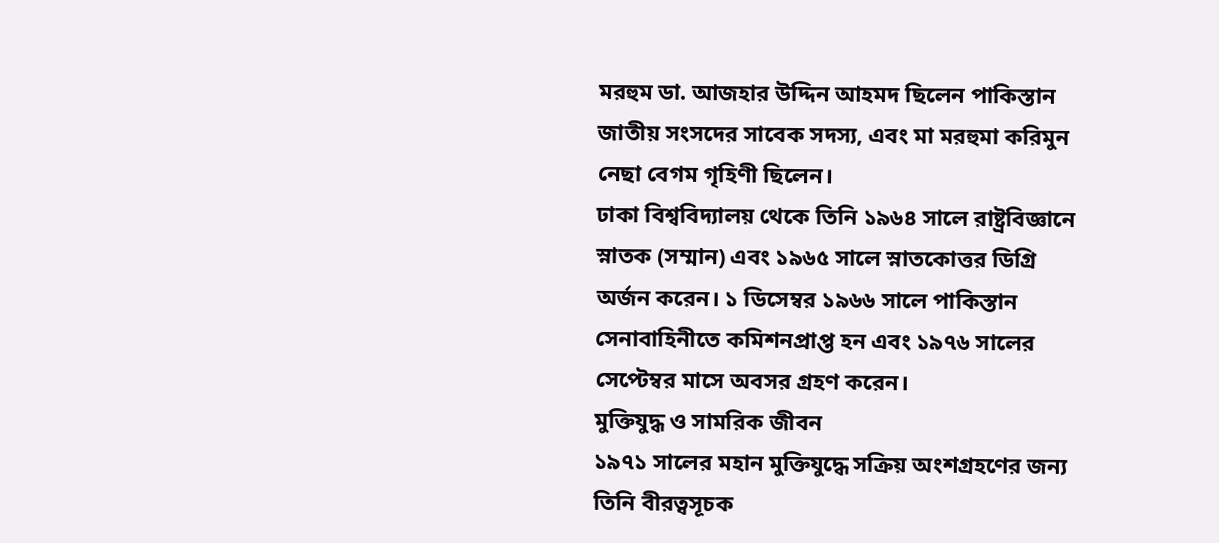মরহুম ডা. আজহার উদ্দিন আহমদ ছিলেন পাকিস্তান জাতীয় সংসদের সাবেক সদস্য, এবং মা মরহুমা করিমুন নেছা বেগম গৃহিণী ছিলেন।
ঢাকা বিশ্ববিদ্যালয় থেকে তিনি ১৯৬৪ সালে রাষ্ট্রবিজ্ঞানে স্নাতক (সম্মান) এবং ১৯৬৫ সালে স্নাতকোত্তর ডিগ্রি অর্জন করেন। ১ ডিসেম্বর ১৯৬৬ সালে পাকিস্তান সেনাবাহিনীতে কমিশনপ্রাপ্ত হন এবং ১৯৭৬ সালের সেপ্টেম্বর মাসে অবসর গ্রহণ করেন।
মুক্তিযুদ্ধ ও সামরিক জীবন
১৯৭১ সালের মহান মুক্তিযুদ্ধে সক্রিয় অংশগ্রহণের জন্য তিনি বীরত্বসূচক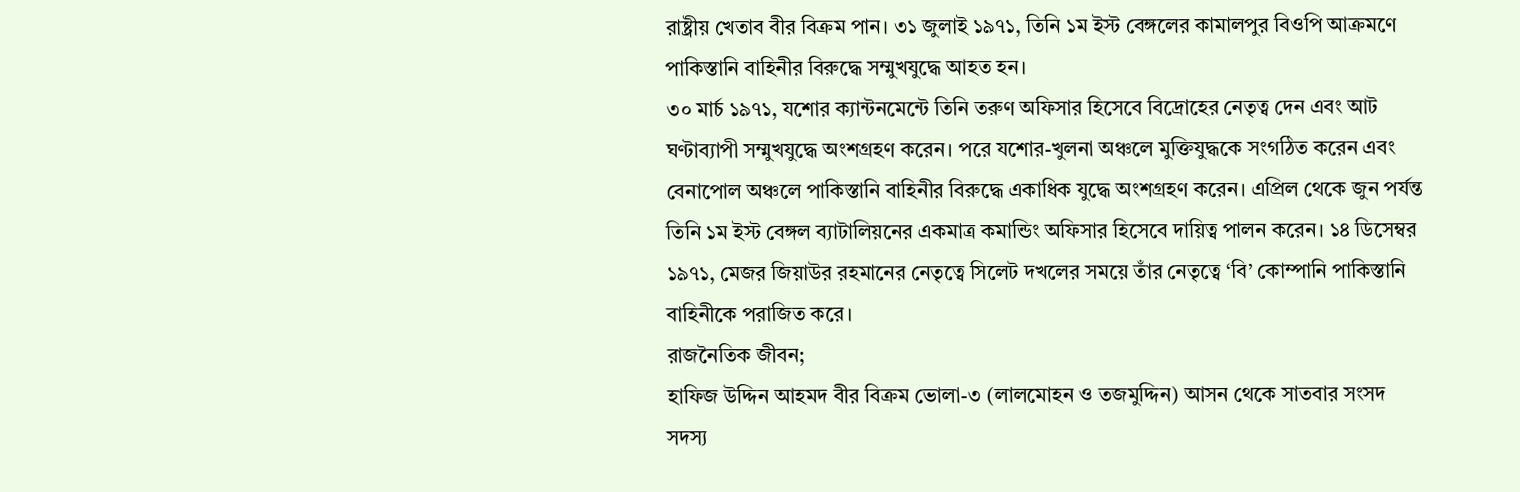রাষ্ট্রীয় খেতাব বীর বিক্রম পান। ৩১ জুলাই ১৯৭১, তিনি ১ম ইস্ট বেঙ্গলের কামালপুর বিওপি আক্রমণে পাকিস্তানি বাহিনীর বিরুদ্ধে সম্মুখযুদ্ধে আহত হন।
৩০ মার্চ ১৯৭১, যশোর ক্যান্টনমেন্টে তিনি তরুণ অফিসার হিসেবে বিদ্রোহের নেতৃত্ব দেন এবং আট ঘণ্টাব্যাপী সম্মুখযুদ্ধে অংশগ্রহণ করেন। পরে যশোর-খুলনা অঞ্চলে মুক্তিযুদ্ধকে সংগঠিত করেন এবং বেনাপোল অঞ্চলে পাকিস্তানি বাহিনীর বিরুদ্ধে একাধিক যুদ্ধে অংশগ্রহণ করেন। এপ্রিল থেকে জুন পর্যন্ত তিনি ১ম ইস্ট বেঙ্গল ব্যাটালিয়নের একমাত্র কমান্ডিং অফিসার হিসেবে দায়িত্ব পালন করেন। ১৪ ডিসেম্বর ১৯৭১, মেজর জিয়াউর রহমানের নেতৃত্বে সিলেট দখলের সময়ে তাঁর নেতৃত্বে ‘বি’ কোম্পানি পাকিস্তানি বাহিনীকে পরাজিত করে।
রাজনৈতিক জীবন;
হাফিজ উদ্দিন আহমদ বীর বিক্রম ভোলা-৩ (লালমোহন ও তজমুদ্দিন) আসন থেকে সাতবার সংসদ সদস্য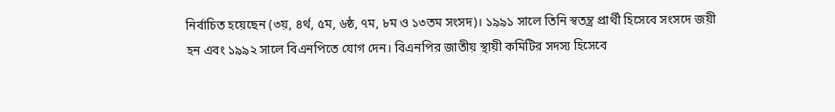নির্বাচিত হয়েছেন (৩য়, ৪র্থ, ৫ম, ৬ষ্ঠ, ৭ম, ৮ম ও ১৩তম সংসদ)। ১৯৯১ সালে তিনি স্বতন্ত্র প্রার্থী হিসেবে সংসদে জয়ী হন এবং ১৯৯২ সালে বিএনপিতে যোগ দেন। বিএনপির জাতীয় স্থায়ী কমিটির সদস্য হিসেবে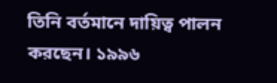তিনি বর্তমানে দায়িত্ব পালন করছেন। ১৯৯৬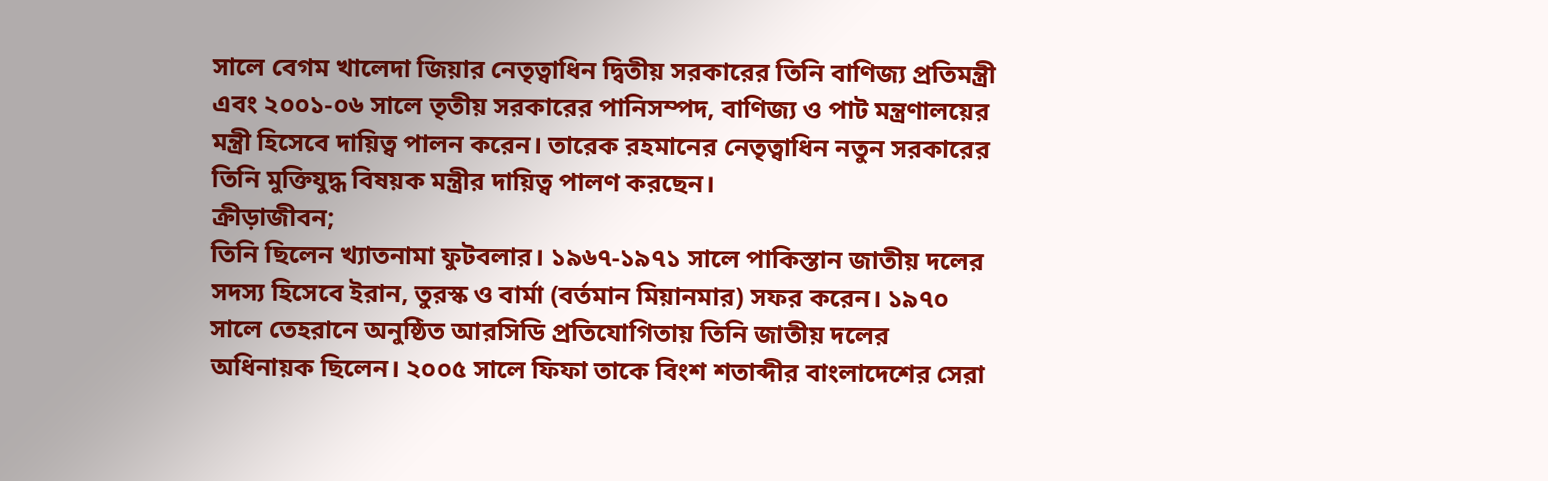সালে বেগম খালেদা জিয়ার নেতৃত্বাধিন দ্বিতীয় সরকারের তিনি বাণিজ্য প্রতিমন্ত্রী এবং ২০০১-০৬ সালে তৃতীয় সরকারের পানিসম্পদ, বাণিজ্য ও পাট মন্ত্রণালয়ের মন্ত্রী হিসেবে দায়িত্ব পালন করেন। তারেক রহমানের নেতৃত্বাধিন নতুন সরকারের তিনি মুক্তিযুদ্ধ বিষয়ক মন্ত্রীর দায়িত্ব পালণ করছেন।
ক্রীড়াজীবন;
তিনি ছিলেন খ্যাতনামা ফুটবলার। ১৯৬৭-১৯৭১ সালে পাকিস্তান জাতীয় দলের সদস্য হিসেবে ইরান, তুরস্ক ও বার্মা (বর্তমান মিয়ানমার) সফর করেন। ১৯৭০ সালে তেহরানে অনুষ্ঠিত আরসিডি প্রতিযোগিতায় তিনি জাতীয় দলের অধিনায়ক ছিলেন। ২০০৫ সালে ফিফা তাকে বিংশ শতাব্দীর বাংলাদেশের সেরা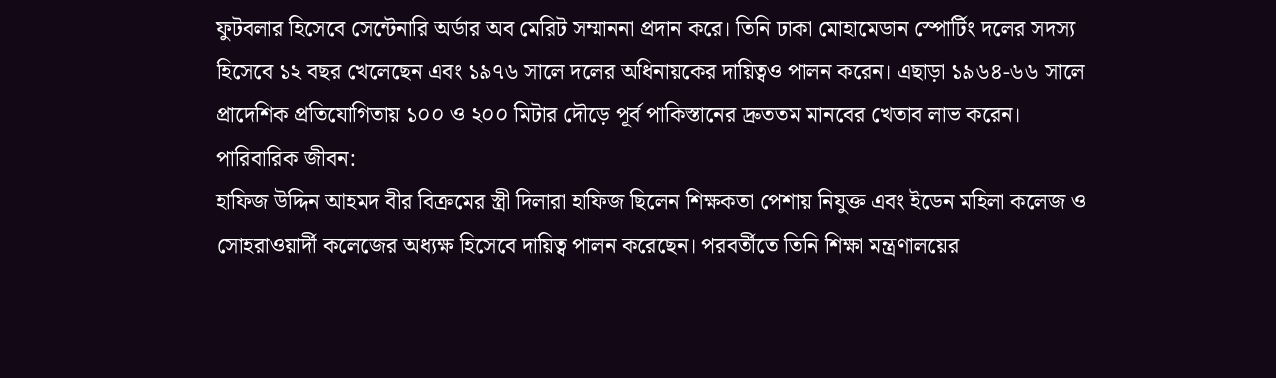ফুটবলার হিসেবে সেন্টেনারি অর্ডার অব মেরিট সম্মাননা প্রদান করে। তিনি ঢাকা মোহামেডান স্পোর্টিং দলের সদস্য হিসেবে ১২ বছর খেলেছেন এবং ১৯৭৬ সালে দলের অধিনায়কের দায়িত্বও পালন করেন। এছাড়া ১৯৬৪-৬৬ সালে প্রাদেশিক প্রতিযোগিতায় ১০০ ও ২০০ মিটার দৌড়ে পূর্ব পাকিস্তানের দ্রুততম মানবের খেতাব লাভ করেন।
পারিবারিক জীবন:
হাফিজ উদ্দিন আহমদ বীর বিক্রমের স্ত্রী দিলারা হাফিজ ছিলেন শিক্ষকতা পেশায় নিযুক্ত এবং ইডেন মহিলা কলেজ ও সোহরাওয়ার্দী কলেজের অধ্যক্ষ হিসেবে দায়িত্ব পালন করেছেন। পরবর্তীতে তিনি শিক্ষা মন্ত্রণালয়ের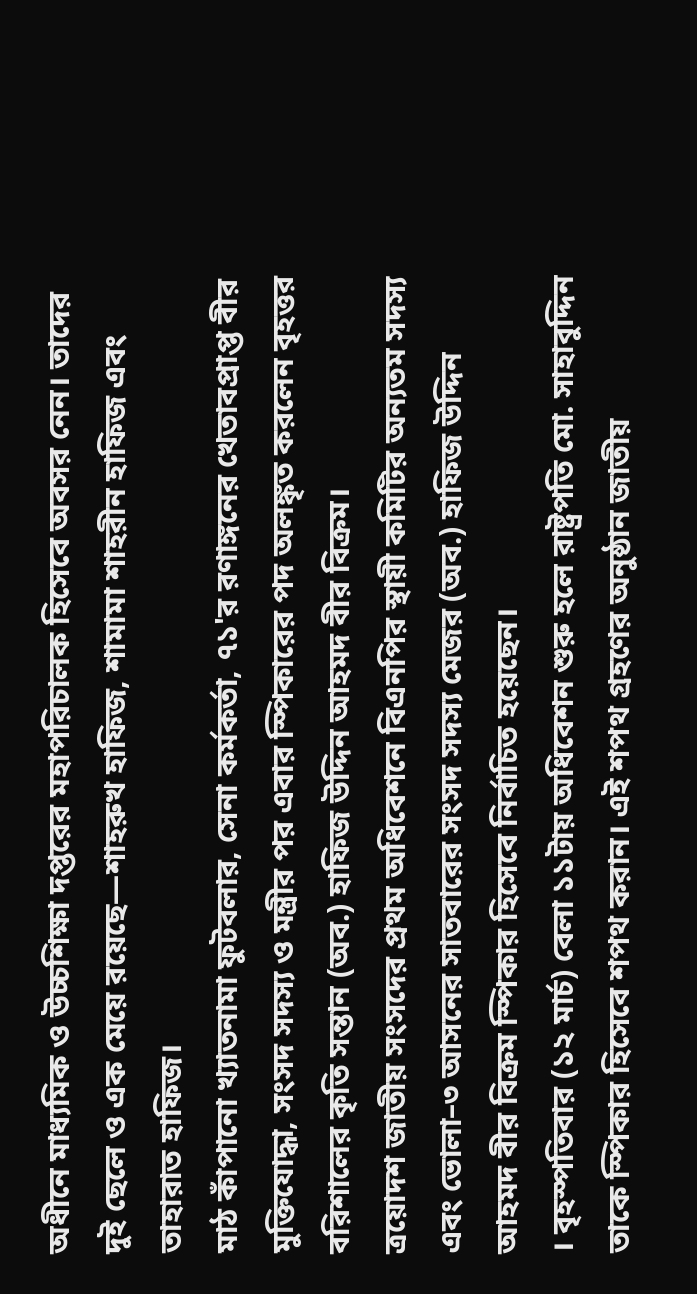অধীনে মাধ্যমিক ও উচ্চশিক্ষা দপ্তরের মহাপরিচালক হিসেবে অবসর নেন। তাদের দুই ছেলে ও এক মেয়ে রয়েছে—শাহরুখ হাফিজ, শামামা শাহরীন হাফিজ এবং তাহারাত হাফিজ।
মাঠ কাঁপানো খ্যাতনামা ফুটবলার, সেনা কর্মকর্তা, ৭১'র রণাঙ্গনের খেতাবপ্রাপ্ত বীর মুক্তিযোদ্ধা, সংসদ সদস্য ও মন্ত্রীর পর এবার স্পিকারের পদ অলঙ্কৃত করলেন বৃহত্তর বরিশালের কৃতি সন্তান (অব.) হাফিজ উদ্দিন আহমদ বীর বিক্রম।
ত্রয়োদশ জাতীয় সংসদের প্রথম অধিবেশনে বিএনপির স্থায়ী কমিটির অন্যতম সদস্য এবং ভোলা–৩ আসনের সাতবারের সংসদ সদস্য মেজর (অব.) হাফিজ উদ্দিন আহমদ বীর বিক্রম স্পিকার হিসেবে নির্বাচিত হয়েছেন।
। বৃহস্পতিবার (১২ মার্চ) বেলা ১১টায় অধিবেশন শুরু হলে রাষ্ট্রপতি মো. সাহাবুদ্দিন তাকে স্পিকার হিসেবে শপথ করান। এই শপথ গ্রহণের অনুষ্ঠান জাতীয়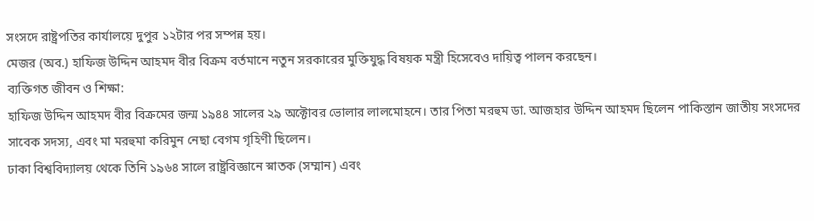সংসদে রাষ্ট্রপতির কার্যালয়ে দুপুর ১২টার পর সম্পন্ন হয়।
মেজর (অব.) হাফিজ উদ্দিন আহমদ বীর বিক্রম বর্তমানে নতুন সরকারের মুক্তিযুদ্ধ বিষয়ক মন্ত্রী হিসেবেও দায়িত্ব পালন করছেন।
ব্যক্তিগত জীবন ও শিক্ষা:
হাফিজ উদ্দিন আহমদ বীর বিক্রমের জন্ম ১৯৪৪ সালের ২৯ অক্টোবর ভোলার লালমোহনে। তার পিতা মরহুম ডা. আজহার উদ্দিন আহমদ ছিলেন পাকিস্তান জাতীয় সংসদের সাবেক সদস্য, এবং মা মরহুমা করিমুন নেছা বেগম গৃহিণী ছিলেন।
ঢাকা বিশ্ববিদ্যালয় থেকে তিনি ১৯৬৪ সালে রাষ্ট্রবিজ্ঞানে স্নাতক (সম্মান) এবং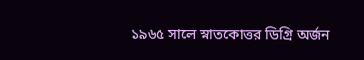১৯৬৫ সালে স্নাতকোত্তর ডিগ্রি অর্জন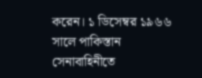করেন। ১ ডিসেম্বর ১৯৬৬ সালে পাকিস্তান সেনাবাহিনীতে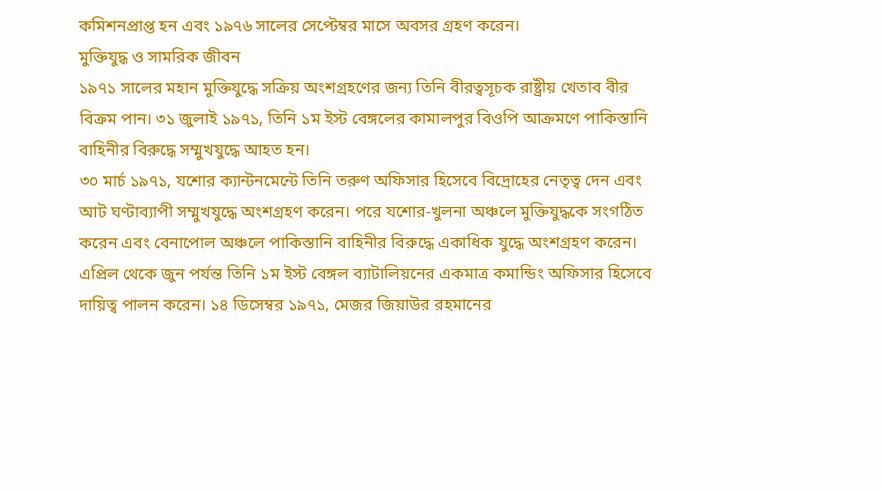কমিশনপ্রাপ্ত হন এবং ১৯৭৬ সালের সেপ্টেম্বর মাসে অবসর গ্রহণ করেন।
মুক্তিযুদ্ধ ও সামরিক জীবন
১৯৭১ সালের মহান মুক্তিযুদ্ধে সক্রিয় অংশগ্রহণের জন্য তিনি বীরত্বসূচক রাষ্ট্রীয় খেতাব বীর বিক্রম পান। ৩১ জুলাই ১৯৭১, তিনি ১ম ইস্ট বেঙ্গলের কামালপুর বিওপি আক্রমণে পাকিস্তানি বাহিনীর বিরুদ্ধে সম্মুখযুদ্ধে আহত হন।
৩০ মার্চ ১৯৭১, যশোর ক্যান্টনমেন্টে তিনি তরুণ অফিসার হিসেবে বিদ্রোহের নেতৃত্ব দেন এবং আট ঘণ্টাব্যাপী সম্মুখযুদ্ধে অংশগ্রহণ করেন। পরে যশোর-খুলনা অঞ্চলে মুক্তিযুদ্ধকে সংগঠিত করেন এবং বেনাপোল অঞ্চলে পাকিস্তানি বাহিনীর বিরুদ্ধে একাধিক যুদ্ধে অংশগ্রহণ করেন। এপ্রিল থেকে জুন পর্যন্ত তিনি ১ম ইস্ট বেঙ্গল ব্যাটালিয়নের একমাত্র কমান্ডিং অফিসার হিসেবে দায়িত্ব পালন করেন। ১৪ ডিসেম্বর ১৯৭১, মেজর জিয়াউর রহমানের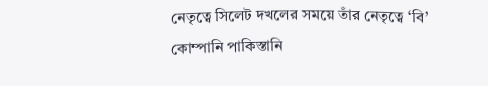নেতৃত্বে সিলেট দখলের সময়ে তাঁর নেতৃত্বে ‘বি’ কোম্পানি পাকিস্তানি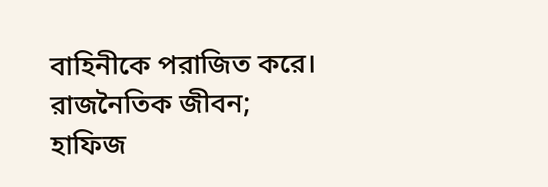বাহিনীকে পরাজিত করে।
রাজনৈতিক জীবন;
হাফিজ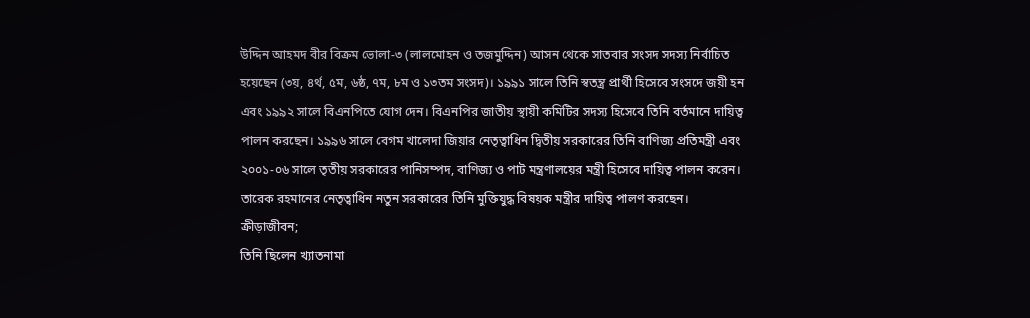উদ্দিন আহমদ বীর বিক্রম ভোলা-৩ (লালমোহন ও তজমুদ্দিন) আসন থেকে সাতবার সংসদ সদস্য নির্বাচিত হয়েছেন (৩য়, ৪র্থ, ৫ম, ৬ষ্ঠ, ৭ম, ৮ম ও ১৩তম সংসদ)। ১৯৯১ সালে তিনি স্বতন্ত্র প্রার্থী হিসেবে সংসদে জয়ী হন এবং ১৯৯২ সালে বিএনপিতে যোগ দেন। বিএনপির জাতীয় স্থায়ী কমিটির সদস্য হিসেবে তিনি বর্তমানে দায়িত্ব পালন করছেন। ১৯৯৬ সালে বেগম খালেদা জিয়ার নেতৃত্বাধিন দ্বিতীয় সরকারের তিনি বাণিজ্য প্রতিমন্ত্রী এবং ২০০১-০৬ সালে তৃতীয় সরকারের পানিসম্পদ, বাণিজ্য ও পাট মন্ত্রণালয়ের মন্ত্রী হিসেবে দায়িত্ব পালন করেন। তারেক রহমানের নেতৃত্বাধিন নতুন সরকারের তিনি মুক্তিযুদ্ধ বিষয়ক মন্ত্রীর দায়িত্ব পালণ করছেন।
ক্রীড়াজীবন;
তিনি ছিলেন খ্যাতনামা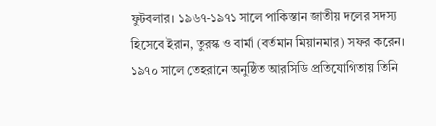ফুটবলার। ১৯৬৭-১৯৭১ সালে পাকিস্তান জাতীয় দলের সদস্য হিসেবে ইরান, তুরস্ক ও বার্মা (বর্তমান মিয়ানমার) সফর করেন। ১৯৭০ সালে তেহরানে অনুষ্ঠিত আরসিডি প্রতিযোগিতায় তিনি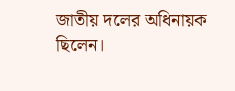জাতীয় দলের অধিনায়ক ছিলেন।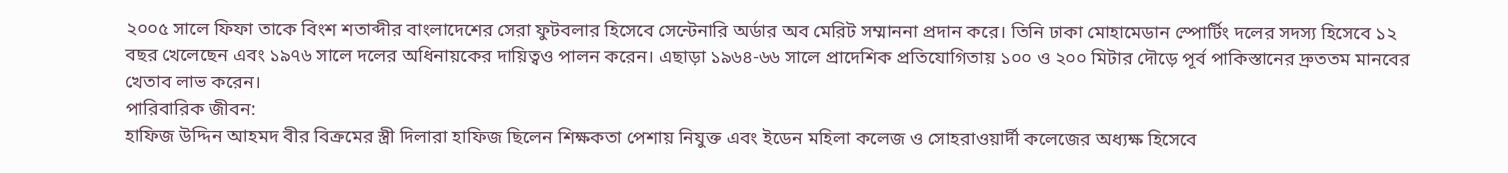২০০৫ সালে ফিফা তাকে বিংশ শতাব্দীর বাংলাদেশের সেরা ফুটবলার হিসেবে সেন্টেনারি অর্ডার অব মেরিট সম্মাননা প্রদান করে। তিনি ঢাকা মোহামেডান স্পোর্টিং দলের সদস্য হিসেবে ১২ বছর খেলেছেন এবং ১৯৭৬ সালে দলের অধিনায়কের দায়িত্বও পালন করেন। এছাড়া ১৯৬৪-৬৬ সালে প্রাদেশিক প্রতিযোগিতায় ১০০ ও ২০০ মিটার দৌড়ে পূর্ব পাকিস্তানের দ্রুততম মানবের খেতাব লাভ করেন।
পারিবারিক জীবন:
হাফিজ উদ্দিন আহমদ বীর বিক্রমের স্ত্রী দিলারা হাফিজ ছিলেন শিক্ষকতা পেশায় নিযুক্ত এবং ইডেন মহিলা কলেজ ও সোহরাওয়ার্দী কলেজের অধ্যক্ষ হিসেবে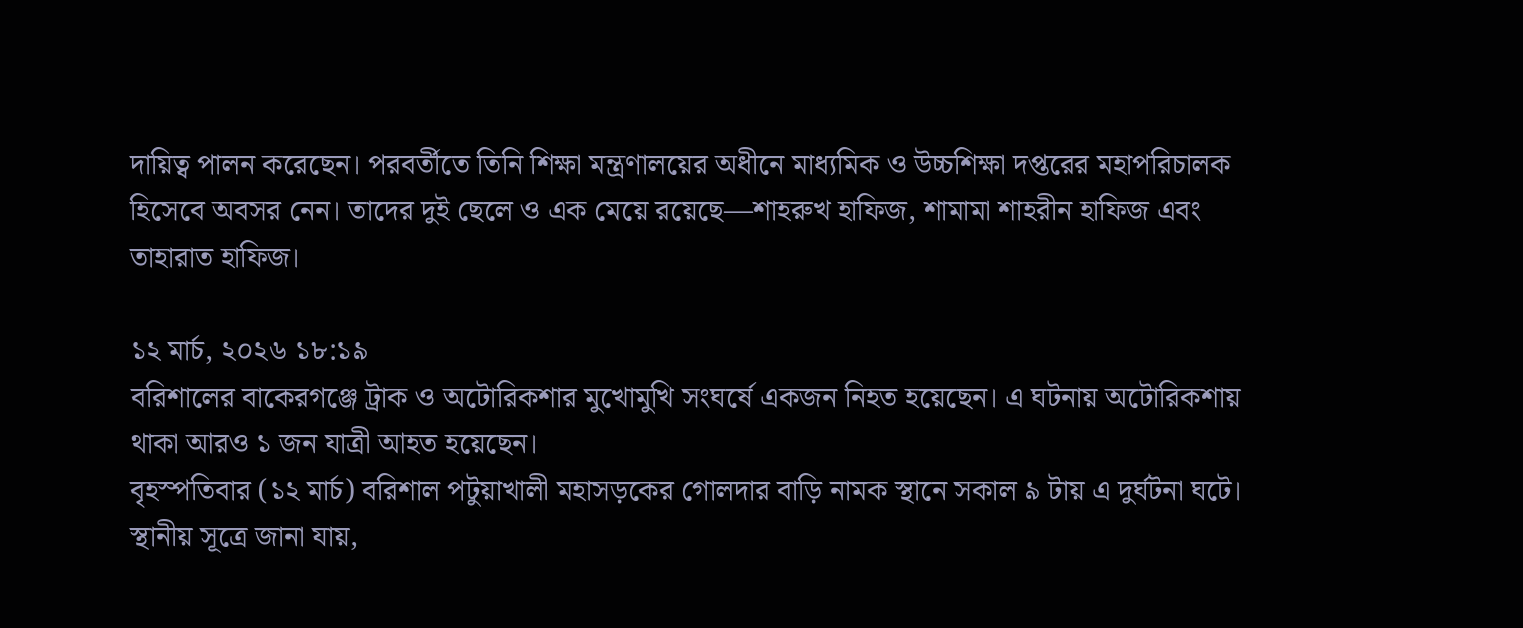দায়িত্ব পালন করেছেন। পরবর্তীতে তিনি শিক্ষা মন্ত্রণালয়ের অধীনে মাধ্যমিক ও উচ্চশিক্ষা দপ্তরের মহাপরিচালক হিসেবে অবসর নেন। তাদের দুই ছেলে ও এক মেয়ে রয়েছে—শাহরুখ হাফিজ, শামামা শাহরীন হাফিজ এবং তাহারাত হাফিজ।

১২ মার্চ, ২০২৬ ১৮:১৯
বরিশালের বাকেরগঞ্জে ট্রাক ও অটোরিকশার মুখোমুখি সংঘর্ষে একজন নিহত হয়েছেন। এ ঘটনায় অটোরিকশায় থাকা আরও ১ জন যাত্রী আহত হয়েছেন।
বৃহস্পতিবার (১২ মার্চ) বরিশাল পটুয়াখালী মহাসড়কের গোলদার বাড়ি নামক স্থানে সকাল ৯ টায় এ দুর্ঘটনা ঘটে। স্থানীয় সূত্রে জানা যায়,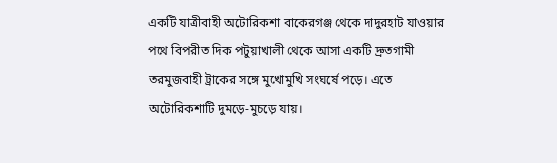একটি যাত্রীবাহী অটোরিকশা বাকেরগঞ্জ থেকে দাদুরহাট যাওয়ার পথে বিপরীত দিক পটুয়াখালী থেকে আসা একটি দ্রুতগামী তরমুজবাহী ট্রাকের সঙ্গে মুখোমুখি সংঘর্ষে পড়ে। এতে অটোরিকশাটি দুমড়ে-মুচড়ে যায়।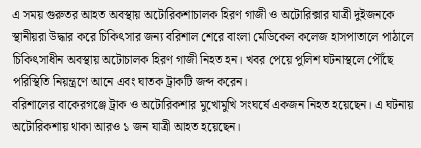এ সময় গুরুতর আহত অবস্থায় অটোরিকশাচালক হিরণ গাজী ও অটোরিক্সার যাত্রী দুইজনকে স্থানীয়রা উদ্ধার করে চিকিৎসার জন্য বরিশাল শেরে বাংলা মেডিকেল কলেজ হাসপাতালে পাঠালে চিকিৎসাধীন অবস্থায় অটোচালক হিরণ গাজী নিহত হন। খবর পেয়ে পুলিশ ঘটনাস্থলে পৌঁছে পরিস্থিতি নিয়ন্ত্রণে আনে এবং ঘাতক ট্রাকটি জব্দ করেন।
বরিশালের বাকেরগঞ্জে ট্রাক ও অটোরিকশার মুখোমুখি সংঘর্ষে একজন নিহত হয়েছেন। এ ঘটনায় অটোরিকশায় থাকা আরও ১ জন যাত্রী আহত হয়েছেন।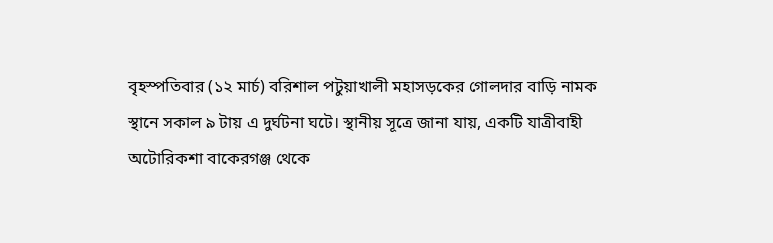বৃহস্পতিবার (১২ মার্চ) বরিশাল পটুয়াখালী মহাসড়কের গোলদার বাড়ি নামক স্থানে সকাল ৯ টায় এ দুর্ঘটনা ঘটে। স্থানীয় সূত্রে জানা যায়, একটি যাত্রীবাহী অটোরিকশা বাকেরগঞ্জ থেকে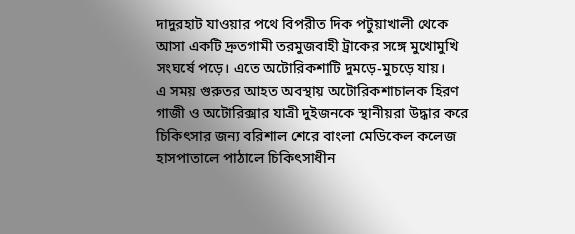দাদুরহাট যাওয়ার পথে বিপরীত দিক পটুয়াখালী থেকে আসা একটি দ্রুতগামী তরমুজবাহী ট্রাকের সঙ্গে মুখোমুখি সংঘর্ষে পড়ে। এতে অটোরিকশাটি দুমড়ে-মুচড়ে যায়।
এ সময় গুরুতর আহত অবস্থায় অটোরিকশাচালক হিরণ গাজী ও অটোরিক্সার যাত্রী দুইজনকে স্থানীয়রা উদ্ধার করে চিকিৎসার জন্য বরিশাল শেরে বাংলা মেডিকেল কলেজ হাসপাতালে পাঠালে চিকিৎসাধীন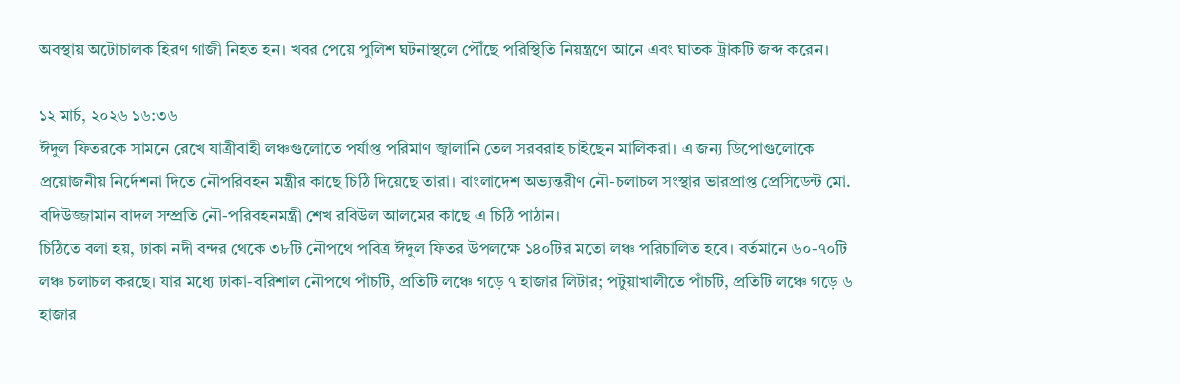অবস্থায় অটোচালক হিরণ গাজী নিহত হন। খবর পেয়ে পুলিশ ঘটনাস্থলে পৌঁছে পরিস্থিতি নিয়ন্ত্রণে আনে এবং ঘাতক ট্রাকটি জব্দ করেন।

১২ মার্চ, ২০২৬ ১৬:৩৬
ঈদুল ফিতরকে সামনে রেখে যাত্রীবাহী লঞ্চগুলোতে পর্যাপ্ত পরিমাণ জ্বালানি তেল সরবরাহ চাইছেন মালিকরা। এ জন্য ডিপোগুলোকে প্রয়োজনীয় নির্দেশনা দিতে নৌপরিবহন মন্ত্রীর কাছে চিঠি দিয়েছে তারা। বাংলাদেশ অভ্যন্তরীণ নৌ-চলাচল সংস্থার ভারপ্রাপ্ত প্রেসিডেন্ট মো. বদিউজ্জামান বাদল সম্প্রতি নৌ-পরিবহনমন্ত্রী শেখ রবিউল আলমের কাছে এ চিঠি পাঠান।
চিঠিতে বলা হয়, ঢাকা নদী বন্দর থেকে ৩৮টি নৌপথে পবিত্র ঈদুল ফিতর উপলক্ষে ১৪০টির মতো লঞ্চ পরিচালিত হবে। বর্তমানে ৬০-৭০টি লঞ্চ চলাচল করছে। যার মধ্যে ঢাকা-বরিশাল নৌপথে পাঁচটি, প্রতিটি লঞ্চে গড়ে ৭ হাজার লিটার; পটুয়াখালীতে পাঁচটি, প্রতিটি লঞ্চে গড়ে ৬ হাজার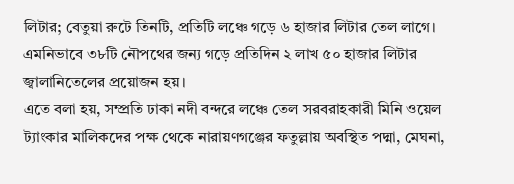লিটার; বেতুয়া রুটে তিনটি, প্রতিটি লঞ্চে গড়ে ৬ হাজার লিটার তেল লাগে। এমনিভাবে ৩৮টি নৌপথের জন্য গড়ে প্রতিদিন ২ লাখ ৫০ হাজার লিটার জ্বালানিতেলের প্রয়োজন হয়।
এতে বলা হয়, সম্প্রতি ঢাকা নদী বন্দরে লঞ্চে তেল সরবরাহকারী মিনি ওয়েল ট্যাংকার মালিকদের পক্ষ থেকে নারায়ণগঞ্জের ফতুল্লায় অবস্থিত পদ্মা, মেঘনা,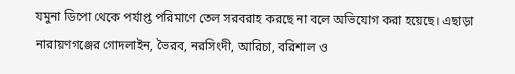যমুনা ডিপো থেকে পর্যাপ্ত পরিমাণে তেল সরবরাহ করছে না বলে অভিযোগ করা হয়েছে। এছাড়া নারায়ণগঞ্জের গোদলাইন, ভৈরব, নরসিংদী, আরিচা, বরিশাল ও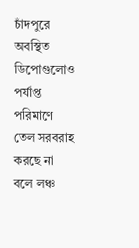চাঁদপুরে অবস্থিত ডিপোগুলোও পর্যাপ্ত পরিমাণে তেল সরবরাহ করছে না বলে লঞ্চ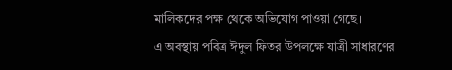মালিকদের পক্ষ থেকে অভিযোগ পাওয়া গেছে।
এ অবস্থায় পবিত্র ঈদুল ফিতর উপলক্ষে যাত্রী সাধারণের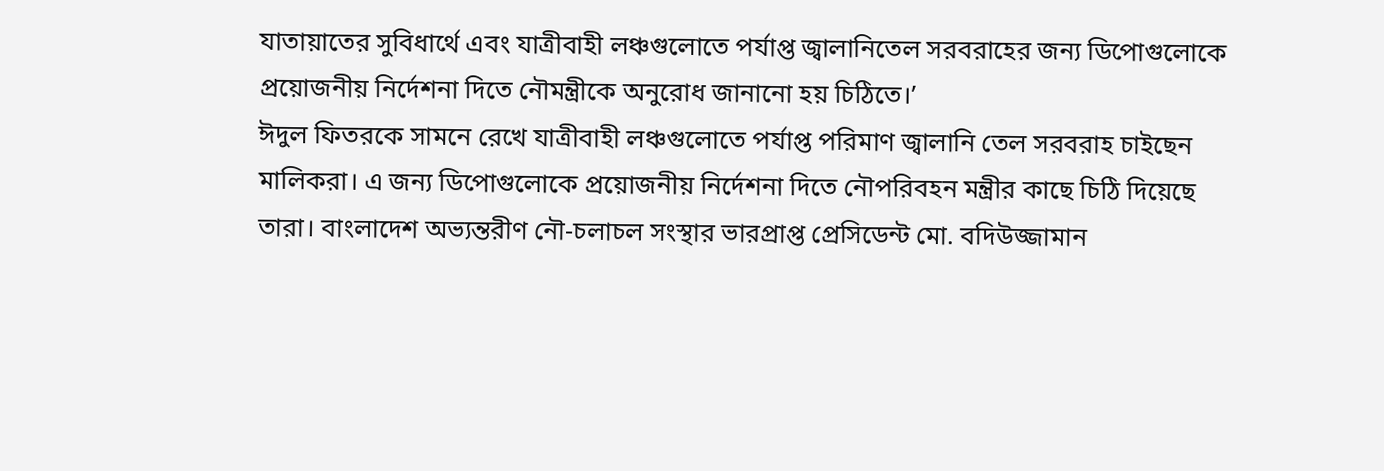যাতায়াতের সুবিধার্থে এবং যাত্রীবাহী লঞ্চগুলোতে পর্যাপ্ত জ্বালানিতেল সরবরাহের জন্য ডিপোগুলোকে প্রয়োজনীয় নির্দেশনা দিতে নৌমন্ত্রীকে অনুরোধ জানানো হয় চিঠিতে।’
ঈদুল ফিতরকে সামনে রেখে যাত্রীবাহী লঞ্চগুলোতে পর্যাপ্ত পরিমাণ জ্বালানি তেল সরবরাহ চাইছেন মালিকরা। এ জন্য ডিপোগুলোকে প্রয়োজনীয় নির্দেশনা দিতে নৌপরিবহন মন্ত্রীর কাছে চিঠি দিয়েছে তারা। বাংলাদেশ অভ্যন্তরীণ নৌ-চলাচল সংস্থার ভারপ্রাপ্ত প্রেসিডেন্ট মো. বদিউজ্জামান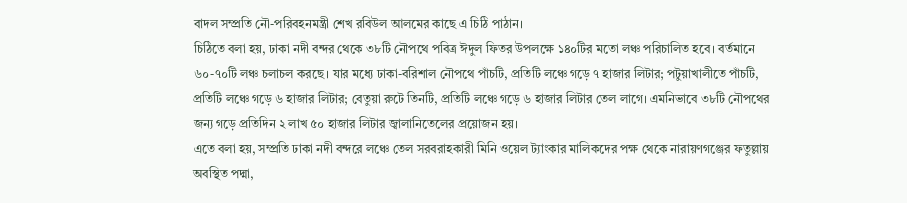বাদল সম্প্রতি নৌ-পরিবহনমন্ত্রী শেখ রবিউল আলমের কাছে এ চিঠি পাঠান।
চিঠিতে বলা হয়, ঢাকা নদী বন্দর থেকে ৩৮টি নৌপথে পবিত্র ঈদুল ফিতর উপলক্ষে ১৪০টির মতো লঞ্চ পরিচালিত হবে। বর্তমানে ৬০-৭০টি লঞ্চ চলাচল করছে। যার মধ্যে ঢাকা-বরিশাল নৌপথে পাঁচটি, প্রতিটি লঞ্চে গড়ে ৭ হাজার লিটার; পটুয়াখালীতে পাঁচটি, প্রতিটি লঞ্চে গড়ে ৬ হাজার লিটার; বেতুয়া রুটে তিনটি, প্রতিটি লঞ্চে গড়ে ৬ হাজার লিটার তেল লাগে। এমনিভাবে ৩৮টি নৌপথের জন্য গড়ে প্রতিদিন ২ লাখ ৫০ হাজার লিটার জ্বালানিতেলের প্রয়োজন হয়।
এতে বলা হয়, সম্প্রতি ঢাকা নদী বন্দরে লঞ্চে তেল সরবরাহকারী মিনি ওয়েল ট্যাংকার মালিকদের পক্ষ থেকে নারায়ণগঞ্জের ফতুল্লায় অবস্থিত পদ্মা,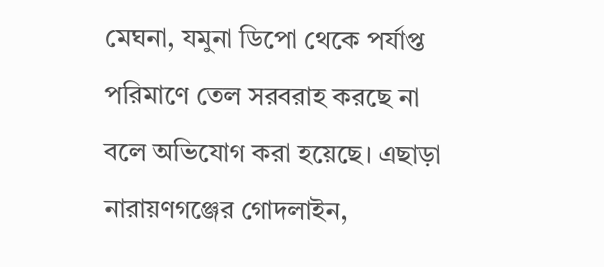মেঘনা, যমুনা ডিপো থেকে পর্যাপ্ত পরিমাণে তেল সরবরাহ করছে না বলে অভিযোগ করা হয়েছে। এছাড়া নারায়ণগঞ্জের গোদলাইন,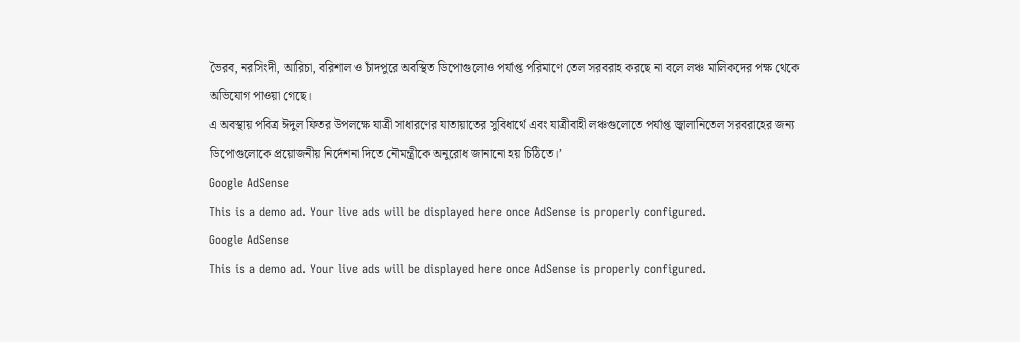ভৈরব, নরসিংদী, আরিচা, বরিশাল ও চাঁদপুরে অবস্থিত ডিপোগুলোও পর্যাপ্ত পরিমাণে তেল সরবরাহ করছে না বলে লঞ্চ মালিকদের পক্ষ থেকে অভিযোগ পাওয়া গেছে।
এ অবস্থায় পবিত্র ঈদুল ফিতর উপলক্ষে যাত্রী সাধারণের যাতায়াতের সুবিধার্থে এবং যাত্রীবাহী লঞ্চগুলোতে পর্যাপ্ত জ্বালানিতেল সরবরাহের জন্য ডিপোগুলোকে প্রয়োজনীয় নির্দেশনা দিতে নৌমন্ত্রীকে অনুরোধ জানানো হয় চিঠিতে।’
Google AdSense
This is a demo ad. Your live ads will be displayed here once AdSense is properly configured.
Google AdSense
This is a demo ad. Your live ads will be displayed here once AdSense is properly configured.